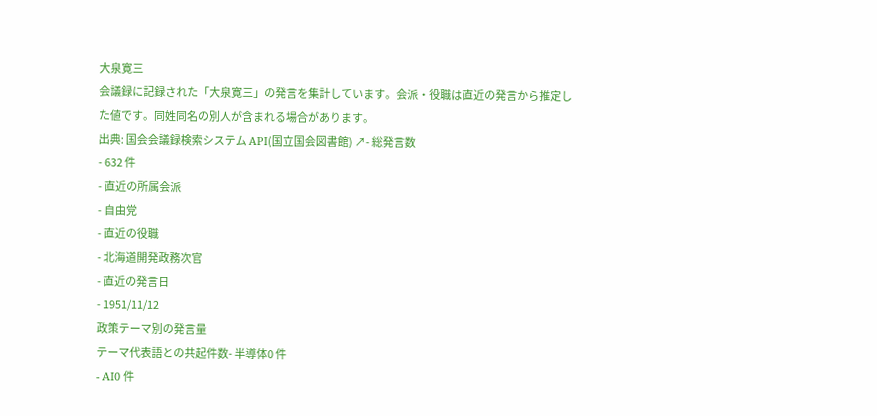大泉寛三
会議録に記録された「大泉寛三」の発言を集計しています。会派・役職は直近の発言から推定した値です。同姓同名の別人が含まれる場合があります。
出典: 国会会議録検索システム API(国立国会図書館) ↗- 総発言数
- 632 件
- 直近の所属会派
- 自由党
- 直近の役職
- 北海道開発政務次官
- 直近の発言日
- 1951/11/12
政策テーマ別の発言量
テーマ代表語との共起件数- 半導体0 件
- AI0 件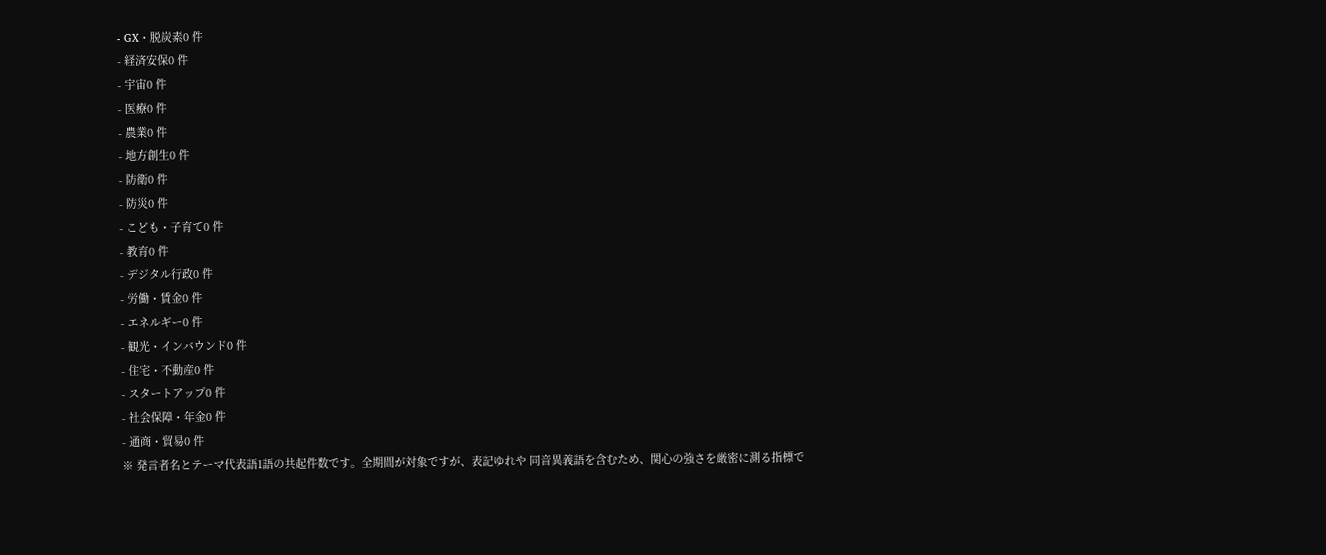- GX・脱炭素0 件
- 経済安保0 件
- 宇宙0 件
- 医療0 件
- 農業0 件
- 地方創生0 件
- 防衛0 件
- 防災0 件
- こども・子育て0 件
- 教育0 件
- デジタル行政0 件
- 労働・賃金0 件
- エネルギー0 件
- 観光・インバウンド0 件
- 住宅・不動産0 件
- スタートアップ0 件
- 社会保障・年金0 件
- 通商・貿易0 件
※ 発言者名とテーマ代表語1語の共起件数です。全期間が対象ですが、表記ゆれや 同音異義語を含むため、関心の強さを厳密に測る指標で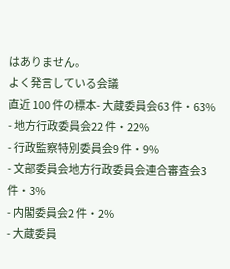はありません。
よく発言している会議
直近 100 件の標本- 大蔵委員会63 件・63%
- 地方行政委員会22 件・22%
- 行政監察特別委員会9 件・9%
- 文部委員会地方行政委員会連合審査会3 件・3%
- 内閣委員会2 件・2%
- 大蔵委員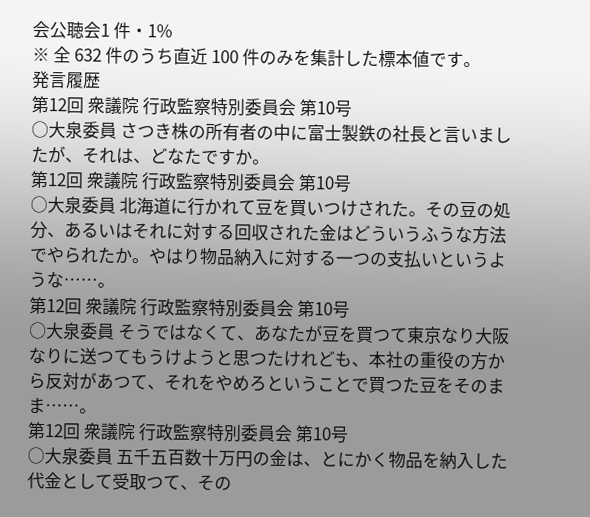会公聴会1 件・1%
※ 全 632 件のうち直近 100 件のみを集計した標本値です。
発言履歴
第12回 衆議院 行政監察特別委員会 第10号
○大泉委員 さつき株の所有者の中に富士製鉄の社長と言いましたが、それは、どなたですか。
第12回 衆議院 行政監察特別委員会 第10号
○大泉委員 北海道に行かれて豆を買いつけされた。その豆の処分、あるいはそれに対する回収された金はどういうふうな方法でやられたか。やはり物品納入に対する一つの支払いというような……。
第12回 衆議院 行政監察特別委員会 第10号
○大泉委員 そうではなくて、あなたが豆を買つて東京なり大阪なりに送つてもうけようと思つたけれども、本社の重役の方から反対があつて、それをやめろということで買つた豆をそのまま……。
第12回 衆議院 行政監察特別委員会 第10号
○大泉委員 五千五百数十万円の金は、とにかく物品を納入した代金として受取つて、その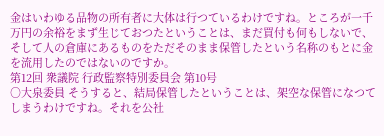金はいわゆる品物の所有者に大体は行つているわけですね。ところが一千万円の余裕をまず生じておつたということは、まだ買付も何もしないで、そして人の倉庫にあるものをただそのまま保管したという名称のもとに金を流用したのではないのですか。
第12回 衆議院 行政監察特別委員会 第10号
○大泉委員 そうすると、結局保管したということは、架空な保管になつてしまうわけですね。それを公社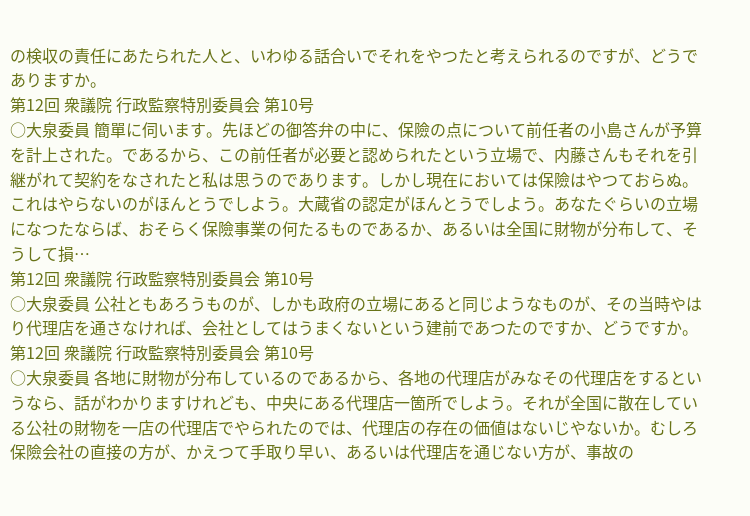の検収の責任にあたられた人と、いわゆる話合いでそれをやつたと考えられるのですが、どうでありますか。
第12回 衆議院 行政監察特別委員会 第10号
○大泉委員 簡單に伺います。先ほどの御答弁の中に、保險の点について前任者の小島さんが予算を計上された。であるから、この前任者が必要と認められたという立場で、内藤さんもそれを引継がれて契約をなされたと私は思うのであります。しかし現在においては保險はやつておらぬ。これはやらないのがほんとうでしよう。大蔵省の認定がほんとうでしよう。あなたぐらいの立場になつたならば、おそらく保險事業の何たるものであるか、あるいは全国に財物が分布して、そうして損…
第12回 衆議院 行政監察特別委員会 第10号
○大泉委員 公社ともあろうものが、しかも政府の立場にあると同じようなものが、その当時やはり代理店を通さなければ、会社としてはうまくないという建前であつたのですか、どうですか。
第12回 衆議院 行政監察特別委員会 第10号
○大泉委員 各地に財物が分布しているのであるから、各地の代理店がみなその代理店をするというなら、話がわかりますけれども、中央にある代理店一箇所でしよう。それが全国に散在している公社の財物を一店の代理店でやられたのでは、代理店の存在の価値はないじやないか。むしろ保險会社の直接の方が、かえつて手取り早い、あるいは代理店を通じない方が、事故の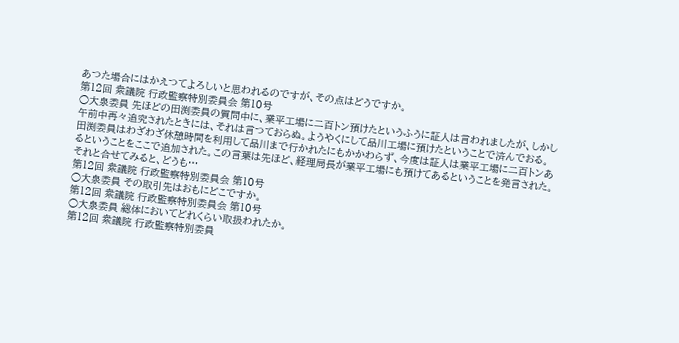あつた場合にはかえつてよろしいと思われるのですが、その点はどうですか。
第12回 衆議院 行政監察特別委員会 第10号
○大泉委員 先ほどの田渕委員の質問中に、業平工場に二百トン預けたというふうに証人は言われましたが、しかし午前中再々追究されたときには、それは言つておらぬ。ようやくにして品川工場に預けたということで済んでおる。田渕委員はわざわざ休憩時間を利用して品川まで行かれたにもかかわらず、今度は証人は業平工場に二百トンあるということをここで追加された。この言葉は先ほど、経理局長が業平工場にも預けてあるということを発言された。それと合せてみると、どうも…
第12回 衆議院 行政監察特別委員会 第10号
○大泉委員 その取引先はおもにどこですか。
第12回 衆議院 行政監察特別委員会 第10号
○大泉委員 総体においてどれくらい取扱われたか。
第12回 衆議院 行政監察特別委員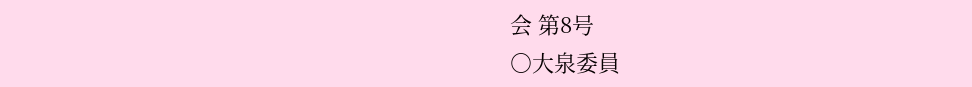会 第8号
○大泉委員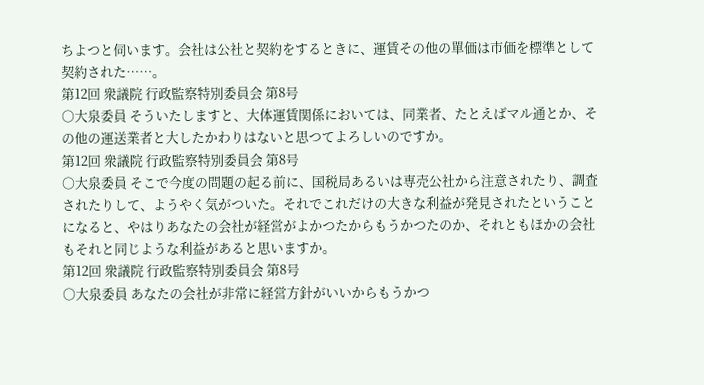ちよつと伺います。会社は公社と契約をするときに、運賃その他の單価は市価を標準として契約された……。
第12回 衆議院 行政監察特別委員会 第8号
○大泉委員 そういたしますと、大体運賃関係においては、同業者、たとえばマル通とか、その他の運送業者と大したかわりはないと思つてよろしいのですか。
第12回 衆議院 行政監察特別委員会 第8号
○大泉委員 そこで今度の問題の起る前に、国税局あるいは専売公社から注意されたり、調査されたりして、ようやく気がついた。それでこれだけの大きな利益が発見されたということになると、やはりあなたの会社が経営がよかつたからもうかつたのか、それともほかの会社もそれと同じような利益があると思いますか。
第12回 衆議院 行政監察特別委員会 第8号
○大泉委員 あなたの会社が非常に経営方針がいいからもうかつ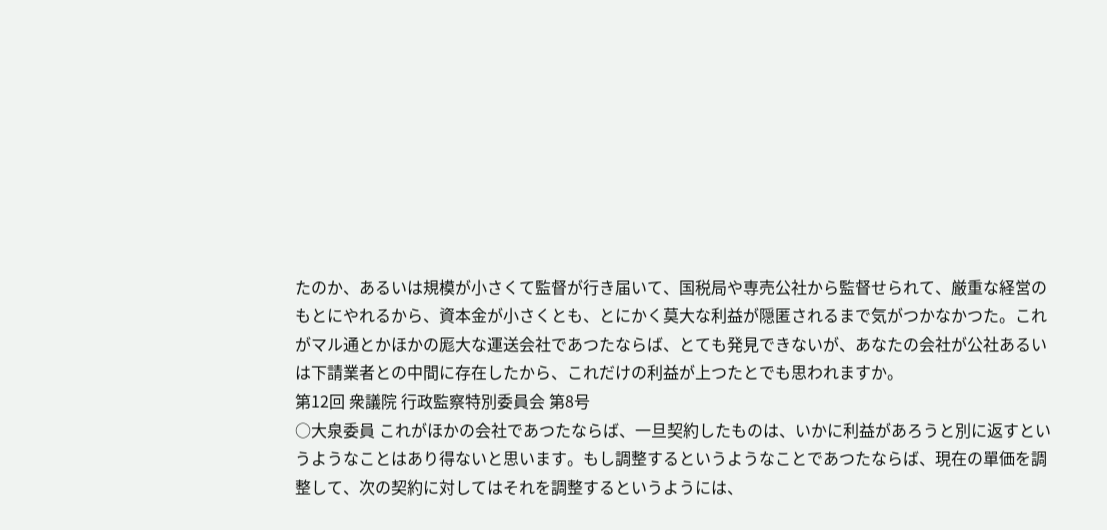たのか、あるいは規模が小さくて監督が行き届いて、国税局や専売公社から監督せられて、厳重な経営のもとにやれるから、資本金が小さくとも、とにかく莫大な利益が隠匿されるまで気がつかなかつた。これがマル通とかほかの厖大な運送会社であつたならば、とても発見できないが、あなたの会社が公社あるいは下請業者との中間に存在したから、これだけの利益が上つたとでも思われますか。
第12回 衆議院 行政監察特別委員会 第8号
○大泉委員 これがほかの会社であつたならば、一旦契約したものは、いかに利益があろうと別に返すというようなことはあり得ないと思います。もし調整するというようなことであつたならば、現在の單価を調整して、次の契約に対してはそれを調整するというようには、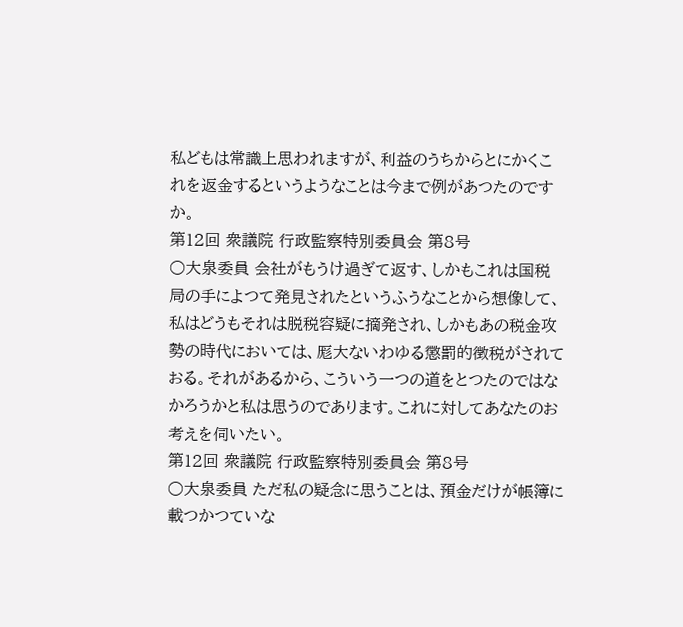私どもは常識上思われますが、利益のうちからとにかくこれを返金するというようなことは今まで例があつたのですか。
第12回 衆議院 行政監察特別委員会 第8号
○大泉委員 会社がもうけ過ぎて返す、しかもこれは国税局の手によつて発見されたというふうなことから想像して、私はどうもそれは脱税容疑に摘発され、しかもあの税金攻勢の時代においては、厖大ないわゆる懲罰的徴税がされておる。それがあるから、こういう一つの道をとつたのではなかろうかと私は思うのであります。これに対してあなたのお考えを伺いたい。
第12回 衆議院 行政監察特別委員会 第8号
○大泉委員 ただ私の疑念に思うことは、預金だけが帳簿に載つかつていな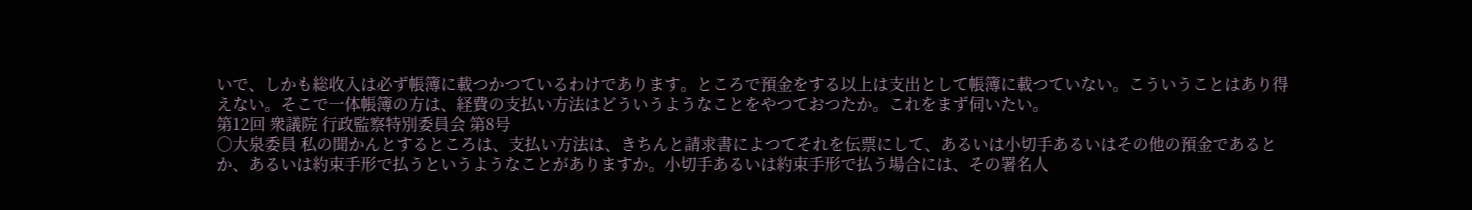いで、しかも総收入は必ず帳簿に載つかつているわけであります。ところで預金をする以上は支出として帳簿に載つていない。こういうことはあり得えない。そこで一体帳簿の方は、経費の支払い方法はどういうようなことをやつておつたか。これをまず伺いたい。
第12回 衆議院 行政監察特別委員会 第8号
○大泉委員 私の聞かんとするところは、支払い方法は、きちんと請求書によつてそれを伝票にして、あるいは小切手あるいはその他の預金であるとか、あるいは約束手形で払うというようなことがありますか。小切手あるいは約束手形で払う場合には、その署名人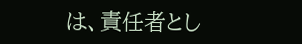は、責任者とし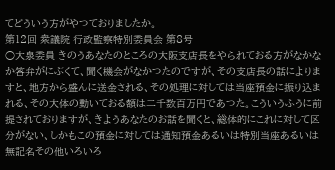てどういう方がやつておりましたか。
第12回 衆議院 行政監察特別委員会 第8号
○大泉委員 きのうあなたのところの大阪支店長をやられておる方がなかなか答弁がにぶくて、聞く機会がなかつたのですが、その支店長の話によりますと、地方から盛んに送金される、その処理に対しては当座預金に振り込まれる、その大体の動いておる額は二千数百万円であつた。こういうふうに前提されておりますが、きようあなたのお話を聞くと、総体的にこれに対して区分がない、しかもこの預金に対しては通知預金あるいは特別当座あるいは無記名その他いろいろ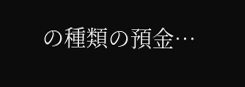の種類の預金…